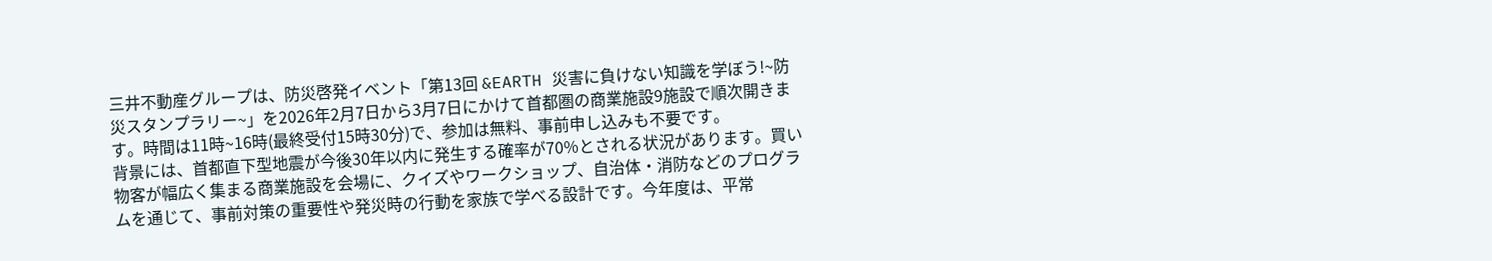三井不動産グループは、防災啓発イベント「第13回 &EARTH 災害に負けない知識を学ぼう!~防災スタンプラリー~」を2026年2月7日から3月7日にかけて首都圏の商業施設9施設で順次開きます。時間は11時~16時(最終受付15時30分)で、参加は無料、事前申し込みも不要です。
背景には、首都直下型地震が今後30年以内に発生する確率が70%とされる状況があります。買い物客が幅広く集まる商業施設を会場に、クイズやワークショップ、自治体・消防などのプログラムを通じて、事前対策の重要性や発災時の行動を家族で学べる設計です。今年度は、平常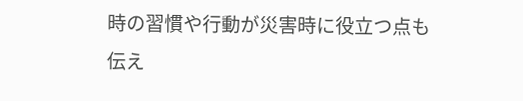時の習慣や行動が災害時に役立つ点も伝え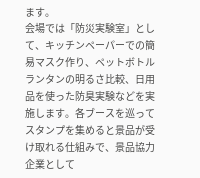ます。
会場では「防災実験室」として、キッチンペーパーでの簡易マスク作り、ペットボトルランタンの明るさ比較、日用品を使った防臭実験などを実施します。各ブースを巡ってスタンプを集めると景品が受け取れる仕組みで、景品協力企業として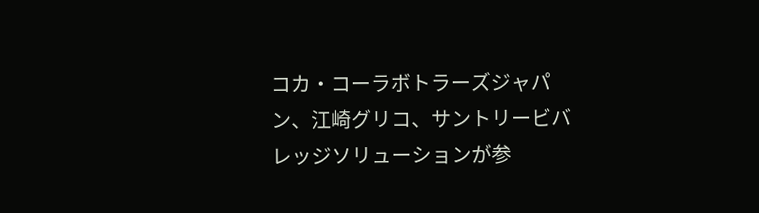コカ・コーラボトラーズジャパン、江崎グリコ、サントリービバレッジソリューションが参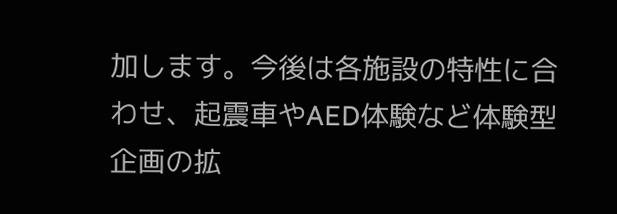加します。今後は各施設の特性に合わせ、起震車やAED体験など体験型企画の拡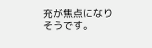充が焦点になりそうです。